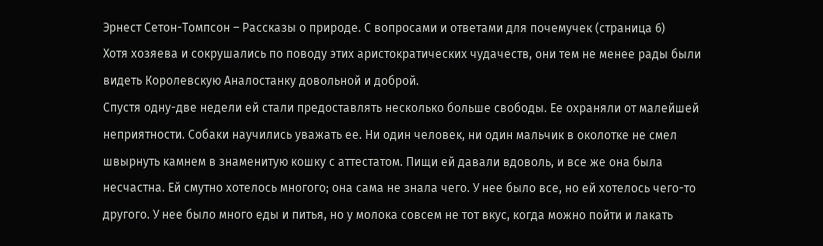Эрнест Сетон-Томпсон – Рассказы о природе. С вопросами и ответами для почемучек (страница 6)
Хотя хозяева и сокрушались по поводу этих аристократических чудачеств, они тем не менее рады были видеть Королевскую Аналостанку довольной и доброй.
Спустя одну-две недели ей стали предоставлять несколько больше свободы. Ее охраняли от малейшей неприятности. Собаки научились уважать ее. Ни один человек, ни один мальчик в околотке не смел швырнуть камнем в знаменитую кошку с аттестатом. Пищи ей давали вдоволь, и все же она была несчастна. Ей смутно хотелось многого; она сама не знала чего. У нее было все, но ей хотелось чего-то другого. У нее было много еды и питья, но у молока совсем не тот вкус, когда можно пойти и лакать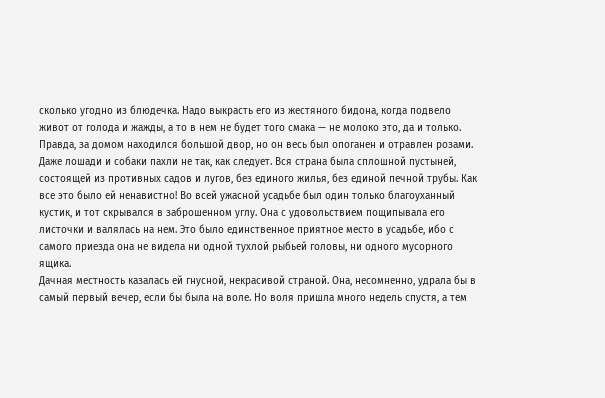сколько угодно из блюдечка. Надо выкрасть его из жестяного бидона, когда подвело живот от голода и жажды, а то в нем не будет того смака — не молоко это, да и только.
Правда, за домом находился большой двор, но он весь был опоганен и отравлен розами. Даже лошади и собаки пахли не так, как следует. Вся страна была сплошной пустыней, состоящей из противных садов и лугов, без единого жилья, без единой печной трубы. Как все это было ей ненавистно! Во всей ужасной усадьбе был один только благоуханный кустик, и тот скрывался в заброшенном углу. Она с удовольствием пощипывала его листочки и валялась на нем. Это было единственное приятное место в усадьбе, ибо с самого приезда она не видела ни одной тухлой рыбьей головы, ни одного мусорного ящика.
Дачная местность казалась ей гнусной, некрасивой страной. Она, несомненно, удрала бы в самый первый вечер, если бы была на воле. Но воля пришла много недель спустя, а тем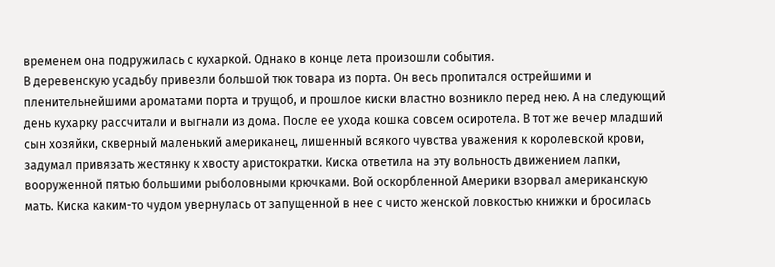временем она подружилась с кухаркой. Однако в конце лета произошли события.
В деревенскую усадьбу привезли большой тюк товара из порта. Он весь пропитался острейшими и пленительнейшими ароматами порта и трущоб, и прошлое киски властно возникло перед нею. А на следующий день кухарку рассчитали и выгнали из дома. После ее ухода кошка совсем осиротела. В тот же вечер младший сын хозяйки, скверный маленький американец, лишенный всякого чувства уважения к королевской крови, задумал привязать жестянку к хвосту аристократки. Киска ответила на эту вольность движением лапки, вооруженной пятью большими рыболовными крючками. Вой оскорбленной Америки взорвал американскую мать. Киска каким-то чудом увернулась от запущенной в нее с чисто женской ловкостью книжки и бросилась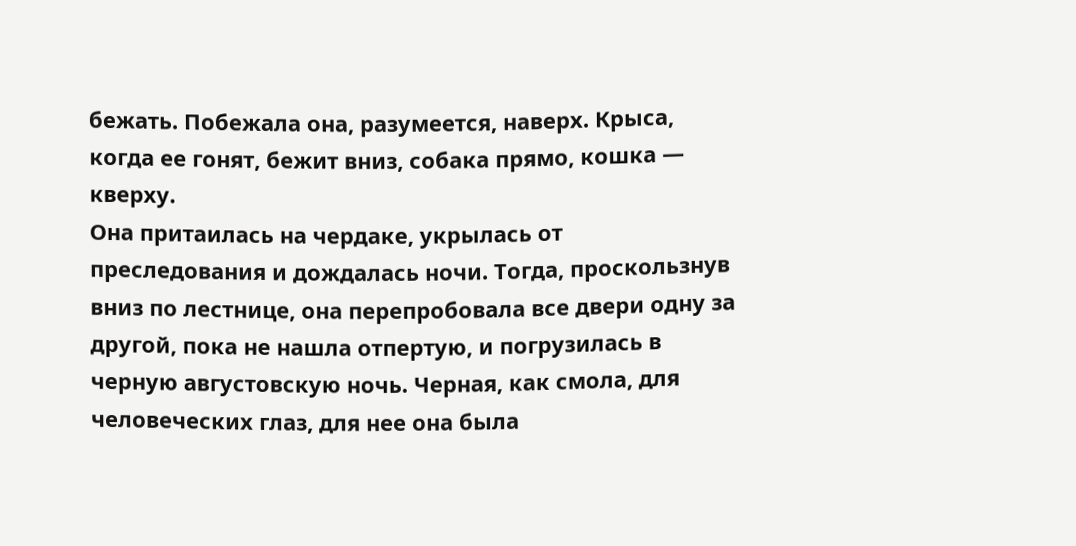бежать. Побежала она, разумеется, наверх. Крыса, когда ее гонят, бежит вниз, собака прямо, кошка — кверху.
Она притаилась на чердаке, укрылась от преследования и дождалась ночи. Тогда, проскользнув вниз по лестнице, она перепробовала все двери одну за другой, пока не нашла отпертую, и погрузилась в черную августовскую ночь. Черная, как смола, для человеческих глаз, для нее она была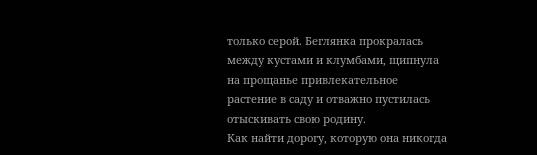только серой. Беглянка прокралась между кустами и клумбами, щипнула на прощанье привлекательное растение в саду и отважно пустилась отыскивать свою родину.
Как найти дорогу, которую она никогда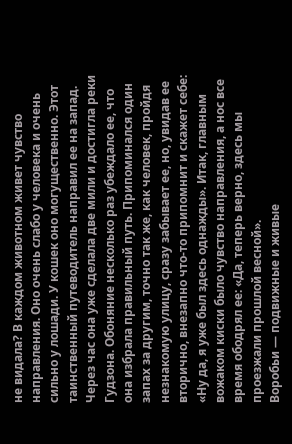не видала? В каждом животном живет чувство направления. Оно очень слабо у человека и очень сильно у лошади. У кошек оно могущественно. Этот таинственный путеводитель направил ее на запад. Через час она уже сделала две мили и достигла реки Гудзона. Обоняние несколько раз убеждало ее, что она избрала правильный путь. Припоминался один запах за другим, точно так же, как человек, пройдя незнакомую улицу, сразу забывает ее, но, увидав ее вторично, внезапно что-то припомнит и скажет себе: «Ну да, я уже был здесь однажды». Итак, главным вожаком киски было чувство направления, а нос все время ободрял ее: «Да, теперь верно, здесь мы проезжали прошлой весной».
Воробьи — подвижные и живые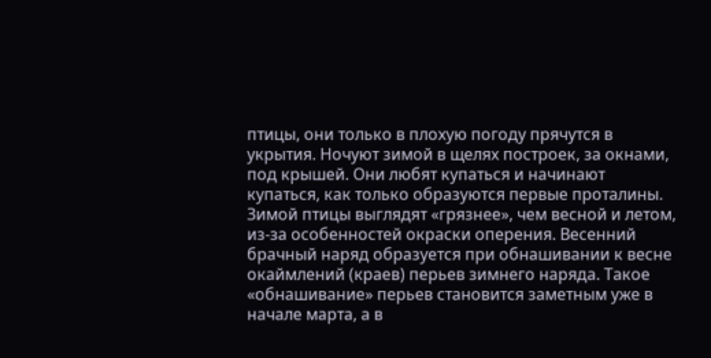птицы, они только в плохую погоду прячутся в укрытия. Ночуют зимой в щелях построек, за окнами, под крышей. Они любят купаться и начинают купаться, как только образуются первые проталины. Зимой птицы выглядят «грязнее», чем весной и летом, из-за особенностей окраски оперения. Весенний брачный наряд образуется при обнашивании к весне окаймлений (краев) перьев зимнего наряда. Такое «обнашивание» перьев становится заметным уже в начале марта, а в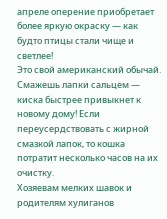апреле оперение приобретает более яркую окраску — как будто птицы стали чище и светлее!
Это свой американский обычай. Смажешь лапки сальцем — киска быстрее привыкнет к новому дому! Если переусердствовать с жирной смазкой лапок, то кошка потратит несколько часов на их очистку.
Хозяевам мелких шавок и родителям хулиганов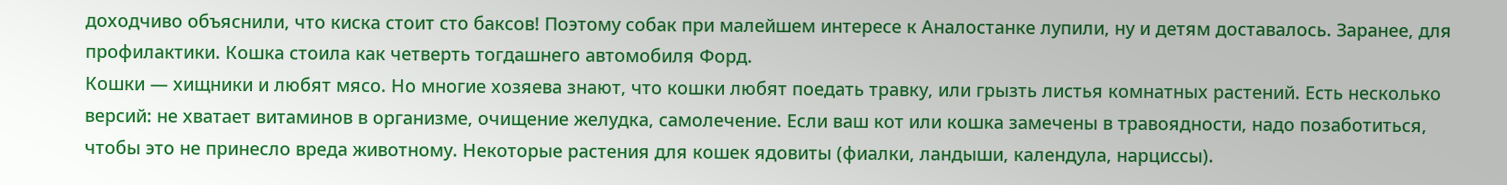доходчиво объяснили, что киска стоит сто баксов! Поэтому собак при малейшем интересе к Аналостанке лупили, ну и детям доставалось. Заранее, для профилактики. Кошка стоила как четверть тогдашнего автомобиля Форд.
Кошки — хищники и любят мясо. Но многие хозяева знают, что кошки любят поедать травку, или грызть листья комнатных растений. Есть несколько версий: не хватает витаминов в организме, очищение желудка, самолечение. Если ваш кот или кошка замечены в травоядности, надо позаботиться, чтобы это не принесло вреда животному. Некоторые растения для кошек ядовиты (фиалки, ландыши, календула, нарциссы).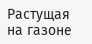Растущая на газоне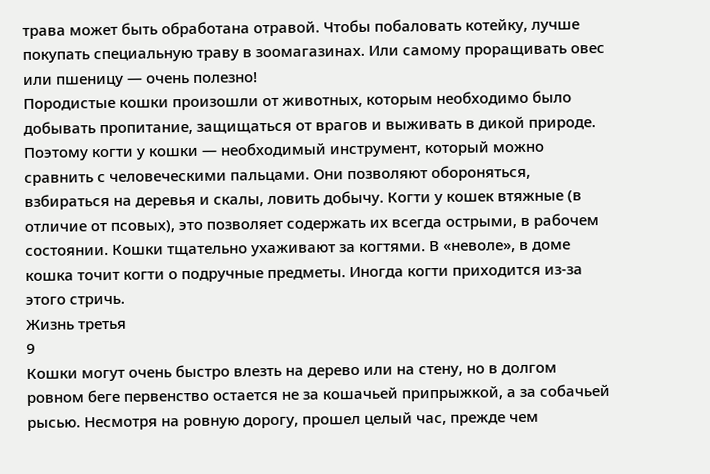трава может быть обработана отравой. Чтобы побаловать котейку, лучше покупать специальную траву в зоомагазинах. Или самому проращивать овес или пшеницу — очень полезно!
Породистые кошки произошли от животных, которым необходимо было добывать пропитание, защищаться от врагов и выживать в дикой природе. Поэтому когти у кошки — необходимый инструмент, который можно сравнить с человеческими пальцами. Они позволяют обороняться, взбираться на деревья и скалы, ловить добычу. Когти у кошек втяжные (в отличие от псовых), это позволяет содержать их всегда острыми, в рабочем состоянии. Кошки тщательно ухаживают за когтями. В «неволе», в доме кошка точит когти о подручные предметы. Иногда когти приходится из-за этого стричь.
Жизнь третья
9
Кошки могут очень быстро влезть на дерево или на стену, но в долгом ровном беге первенство остается не за кошачьей припрыжкой, а за собачьей рысью. Несмотря на ровную дорогу, прошел целый час, прежде чем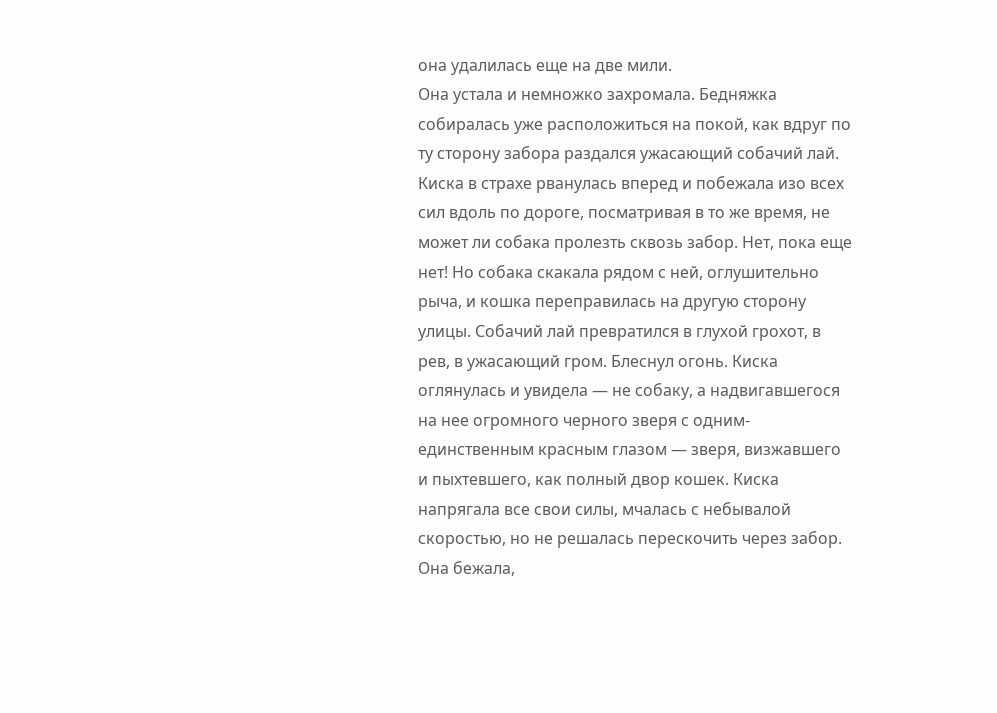она удалилась еще на две мили.
Она устала и немножко захромала. Бедняжка собиралась уже расположиться на покой, как вдруг по ту сторону забора раздался ужасающий собачий лай. Киска в страхе рванулась вперед и побежала изо всех сил вдоль по дороге, посматривая в то же время, не может ли собака пролезть сквозь забор. Нет, пока еще нет! Но собака скакала рядом с ней, оглушительно рыча, и кошка переправилась на другую сторону улицы. Собачий лай превратился в глухой грохот, в рев, в ужасающий гром. Блеснул огонь. Киска оглянулась и увидела — не собаку, а надвигавшегося на нее огромного черного зверя с одним-единственным красным глазом — зверя, визжавшего и пыхтевшего, как полный двор кошек. Киска напрягала все свои силы, мчалась с небывалой скоростью, но не решалась перескочить через забор. Она бежала,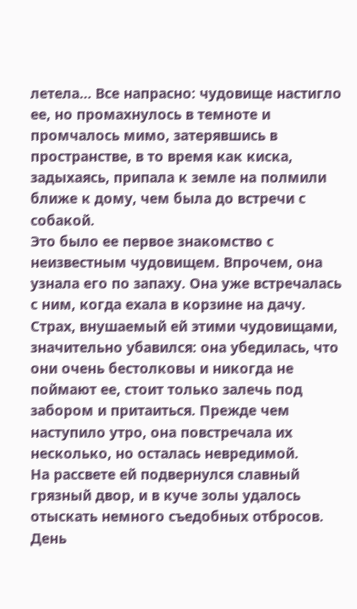летела… Все напрасно: чудовище настигло ее, но промахнулось в темноте и промчалось мимо, затерявшись в пространстве, в то время как киска, задыхаясь, припала к земле на полмили ближе к дому, чем была до встречи с собакой.
Это было ее первое знакомство с неизвестным чудовищем. Впрочем, она узнала его по запаху. Она уже встречалась с ним, когда ехала в корзине на дачу. Страх, внушаемый ей этими чудовищами, значительно убавился: она убедилась, что они очень бестолковы и никогда не поймают ее, стоит только залечь под забором и притаиться. Прежде чем наступило утро, она повстречала их несколько, но осталась невредимой.
На рассвете ей подвернулся славный грязный двор, и в куче золы удалось отыскать немного съедобных отбросов. День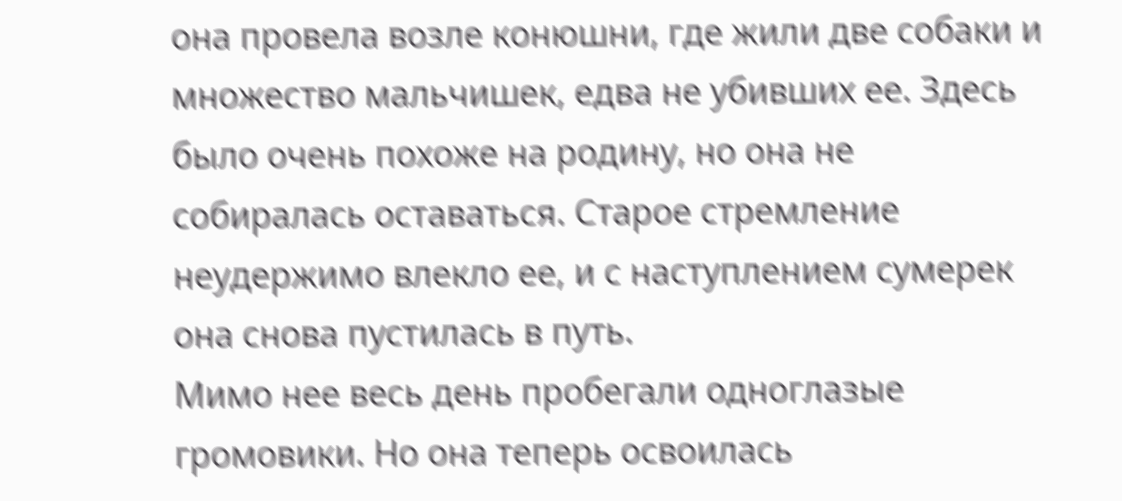она провела возле конюшни, где жили две собаки и множество мальчишек, едва не убивших ее. Здесь было очень похоже на родину, но она не собиралась оставаться. Старое стремление неудержимо влекло ее, и с наступлением сумерек она снова пустилась в путь.
Мимо нее весь день пробегали одноглазые громовики. Но она теперь освоилась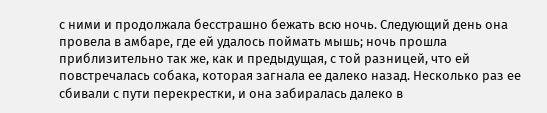с ними и продолжала бесстрашно бежать всю ночь. Следующий день она провела в амбаре, где ей удалось поймать мышь; ночь прошла приблизительно так же, как и предыдущая, с той разницей, что ей повстречалась собака, которая загнала ее далеко назад. Несколько раз ее сбивали с пути перекрестки, и она забиралась далеко в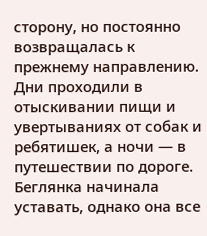сторону, но постоянно возвращалась к прежнему направлению. Дни проходили в отыскивании пищи и увертываниях от собак и ребятишек, а ночи — в путешествии по дороге. Беглянка начинала уставать, однако она все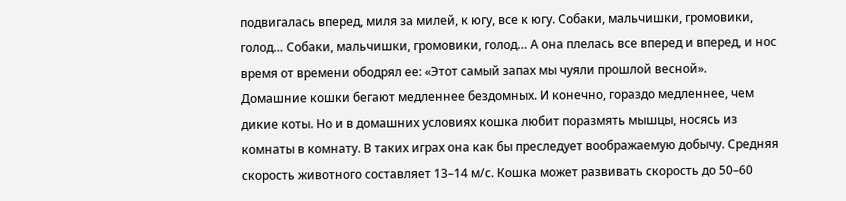подвигалась вперед, миля за милей, к югу, все к югу. Собаки, мальчишки, громовики, голод… Собаки, мальчишки, громовики, голод… А она плелась все вперед и вперед, и нос время от времени ободрял ее: «Этот самый запах мы чуяли прошлой весной».
Домашние кошки бегают медленнее бездомных. И конечно, гораздо медленнее, чем дикие коты. Но и в домашних условиях кошка любит поразмять мышцы, носясь из комнаты в комнату. В таких играх она как бы преследует воображаемую добычу. Средняя скорость животного составляет 13–14 м/с. Кошка может развивать скорость до 50–60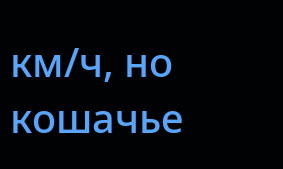км/ч, но кошачье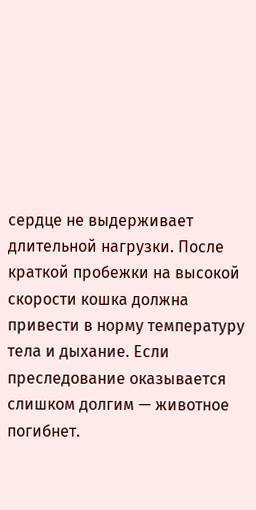сердце не выдерживает длительной нагрузки. После краткой пробежки на высокой скорости кошка должна привести в норму температуру тела и дыхание. Если преследование оказывается слишком долгим — животное погибнет.